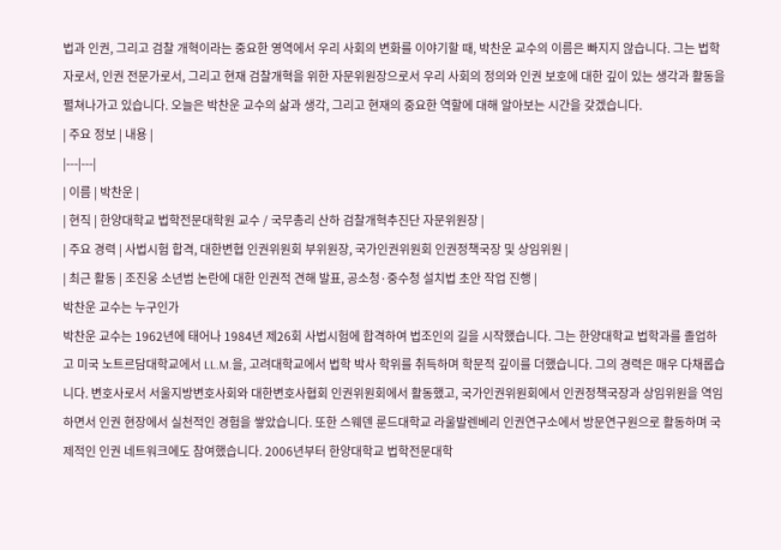법과 인권, 그리고 검찰 개혁이라는 중요한 영역에서 우리 사회의 변화를 이야기할 때, 박찬운 교수의 이름은 빠지지 않습니다. 그는 법학자로서, 인권 전문가로서, 그리고 현재 검찰개혁을 위한 자문위원장으로서 우리 사회의 정의와 인권 보호에 대한 깊이 있는 생각과 활동을 펼쳐나가고 있습니다. 오늘은 박찬운 교수의 삶과 생각, 그리고 현재의 중요한 역할에 대해 알아보는 시간을 갖겠습니다.
| 주요 정보 | 내용 |
|---|---|
| 이름 | 박찬운 |
| 현직 | 한양대학교 법학전문대학원 교수 / 국무총리 산하 검찰개혁추진단 자문위원장 |
| 주요 경력 | 사법시험 합격, 대한변협 인권위원회 부위원장, 국가인권위원회 인권정책국장 및 상임위원 |
| 최근 활동 | 조진웅 소년범 논란에 대한 인권적 견해 발표, 공소청·중수청 설치법 초안 작업 진행 |
박찬운 교수는 누구인가
박찬운 교수는 1962년에 태어나 1984년 제26회 사법시험에 합격하여 법조인의 길을 시작했습니다. 그는 한양대학교 법학과를 졸업하고 미국 노트르담대학교에서 LL.M.을, 고려대학교에서 법학 박사 학위를 취득하며 학문적 깊이를 더했습니다. 그의 경력은 매우 다채롭습니다. 변호사로서 서울지방변호사회와 대한변호사협회 인권위원회에서 활동했고, 국가인권위원회에서 인권정책국장과 상임위원을 역임하면서 인권 현장에서 실천적인 경험을 쌓았습니다. 또한 스웨덴 룬드대학교 라울발렌베리 인권연구소에서 방문연구원으로 활동하며 국제적인 인권 네트워크에도 참여했습니다. 2006년부터 한양대학교 법학전문대학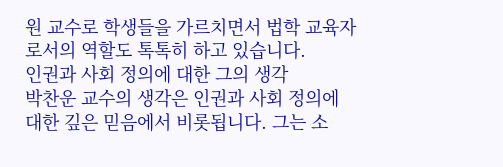원 교수로 학생들을 가르치면서 법학 교육자로서의 역할도 톡톡히 하고 있습니다.
인권과 사회 정의에 대한 그의 생각
박찬운 교수의 생각은 인권과 사회 정의에 대한 깊은 믿음에서 비롯됩니다. 그는 소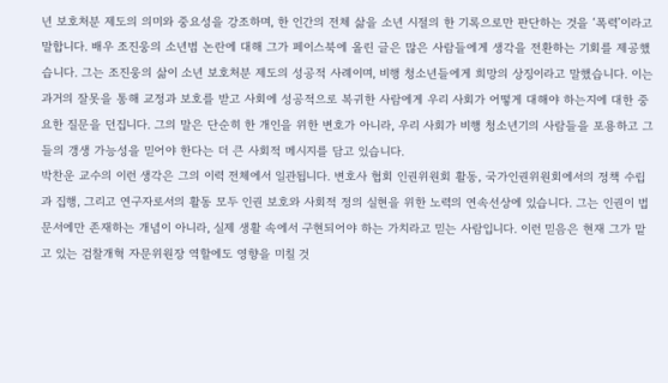년 보호처분 제도의 의미와 중요성을 강조하며, 한 인간의 전체 삶을 소년 시절의 한 기록으로만 판단하는 것을 ‘폭력’이라고 말합니다. 배우 조진웅의 소년범 논란에 대해 그가 페이스북에 올린 글은 많은 사람들에게 생각을 전환하는 기회를 제공했습니다. 그는 조진웅의 삶이 소년 보호처분 제도의 성공적 사례이며, 비행 청소년들에게 희망의 상징이라고 말했습니다. 이는 과거의 잘못을 통해 교정과 보호를 받고 사회에 성공적으로 복귀한 사람에게 우리 사회가 어떻게 대해야 하는지에 대한 중요한 질문을 던집니다. 그의 말은 단순히 한 개인을 위한 변호가 아니라, 우리 사회가 비행 청소년기의 사람들을 포용하고 그들의 갱생 가능성을 믿어야 한다는 더 큰 사회적 메시지를 담고 있습니다.
박찬운 교수의 이런 생각은 그의 이력 전체에서 일관됩니다. 변호사 협회 인권위원회 활동, 국가인권위원회에서의 정책 수립과 집행, 그리고 연구자로서의 활동 모두 인권 보호와 사회적 정의 실현을 위한 노력의 연속선상에 있습니다. 그는 인권이 법문서에만 존재하는 개념이 아니라, 실제 생활 속에서 구현되어야 하는 가치라고 믿는 사람입니다. 이런 믿음은 현재 그가 맡고 있는 검찰개혁 자문위원장 역할에도 영향을 미칠 것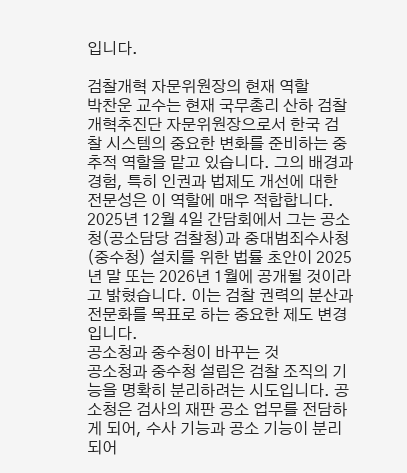입니다.

검찰개혁 자문위원장의 현재 역할
박찬운 교수는 현재 국무총리 산하 검찰개혁추진단 자문위원장으로서 한국 검찰 시스템의 중요한 변화를 준비하는 중추적 역할을 맡고 있습니다. 그의 배경과 경험, 특히 인권과 법제도 개선에 대한 전문성은 이 역할에 매우 적합합니다. 2025년 12월 4일 간담회에서 그는 공소청(공소담당 검찰청)과 중대범죄수사청(중수청) 설치를 위한 법률 초안이 2025년 말 또는 2026년 1월에 공개될 것이라고 밝혔습니다. 이는 검찰 권력의 분산과 전문화를 목표로 하는 중요한 제도 변경입니다.
공소청과 중수청이 바꾸는 것
공소청과 중수청 설립은 검찰 조직의 기능을 명확히 분리하려는 시도입니다. 공소청은 검사의 재판 공소 업무를 전담하게 되어, 수사 기능과 공소 기능이 분리되어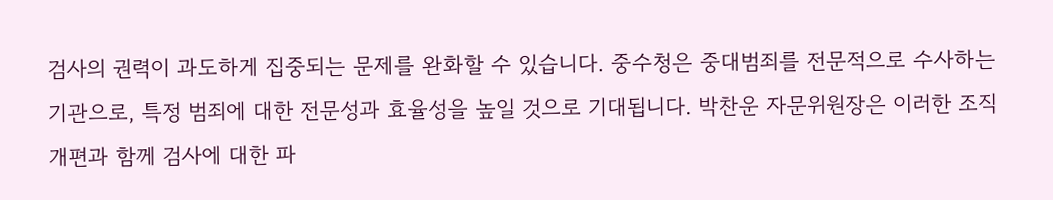검사의 권력이 과도하게 집중되는 문제를 완화할 수 있습니다. 중수청은 중대범죄를 전문적으로 수사하는 기관으로, 특정 범죄에 대한 전문성과 효율성을 높일 것으로 기대됩니다. 박찬운 자문위원장은 이러한 조직 개편과 함께 검사에 대한 파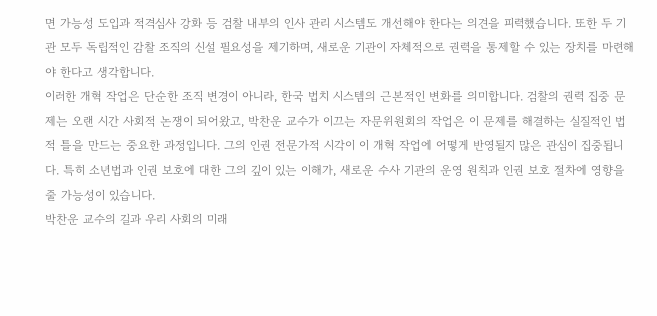면 가능성 도입과 적격심사 강화 등 검찰 내부의 인사 관리 시스템도 개선해야 한다는 의견을 피력했습니다. 또한 두 기관 모두 독립적인 감찰 조직의 신설 필요성을 제기하며, 새로운 기관이 자체적으로 권력을 통제할 수 있는 장치를 마련해야 한다고 생각합니다.
이러한 개혁 작업은 단순한 조직 변경이 아니라, 한국 법치 시스템의 근본적인 변화를 의미합니다. 검찰의 권력 집중 문제는 오랜 시간 사회적 논쟁이 되어왔고, 박찬운 교수가 이끄는 자문위원회의 작업은 이 문제를 해결하는 실질적인 법적 틀을 만드는 중요한 과정입니다. 그의 인권 전문가적 시각이 이 개혁 작업에 어떻게 반영될지 많은 관심이 집중됩니다. 특히 소년법과 인권 보호에 대한 그의 깊이 있는 이해가, 새로운 수사 기관의 운영 원칙과 인권 보호 절차에 영향을 줄 가능성이 있습니다.
박찬운 교수의 길과 우리 사회의 미래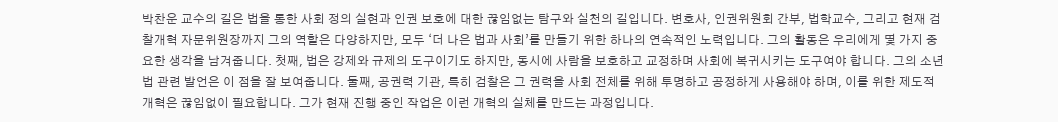박찬운 교수의 길은 법을 통한 사회 정의 실현과 인권 보호에 대한 끊임없는 탐구와 실천의 길입니다. 변호사, 인권위원회 간부, 법학교수, 그리고 현재 검찰개혁 자문위원장까지 그의 역할은 다양하지만, 모두 ‘더 나은 법과 사회’를 만들기 위한 하나의 연속적인 노력입니다. 그의 활동은 우리에게 몇 가지 중요한 생각을 남겨줍니다. 첫째, 법은 강제와 규제의 도구이기도 하지만, 동시에 사람을 보호하고 교정하며 사회에 복귀시키는 도구여야 합니다. 그의 소년법 관련 발언은 이 점을 잘 보여줍니다. 둘째, 공권력 기관, 특히 검찰은 그 권력을 사회 전체를 위해 투명하고 공정하게 사용해야 하며, 이를 위한 제도적 개혁은 끊임없이 필요합니다. 그가 현재 진행 중인 작업은 이런 개혁의 실체를 만드는 과정입니다.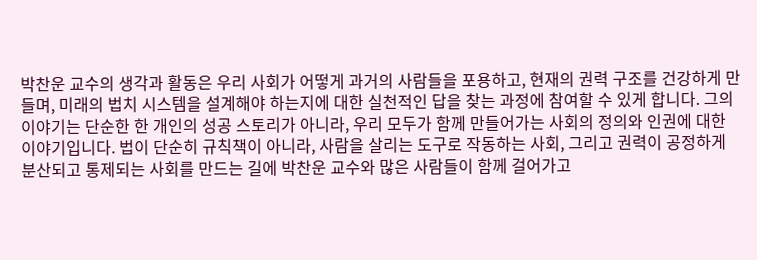박찬운 교수의 생각과 활동은 우리 사회가 어떻게 과거의 사람들을 포용하고, 현재의 권력 구조를 건강하게 만들며, 미래의 법치 시스템을 설계해야 하는지에 대한 실천적인 답을 찾는 과정에 참여할 수 있게 합니다. 그의 이야기는 단순한 한 개인의 성공 스토리가 아니라, 우리 모두가 함께 만들어가는 사회의 정의와 인권에 대한 이야기입니다. 법이 단순히 규칙책이 아니라, 사람을 살리는 도구로 작동하는 사회, 그리고 권력이 공정하게 분산되고 통제되는 사회를 만드는 길에 박찬운 교수와 많은 사람들이 함께 걸어가고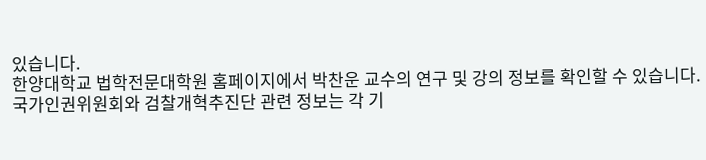있습니다.
한양대학교 법학전문대학원 홈페이지에서 박찬운 교수의 연구 및 강의 정보를 확인할 수 있습니다. 국가인권위원회와 검찰개혁추진단 관련 정보는 각 기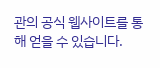관의 공식 웹사이트를 통해 얻을 수 있습니다.